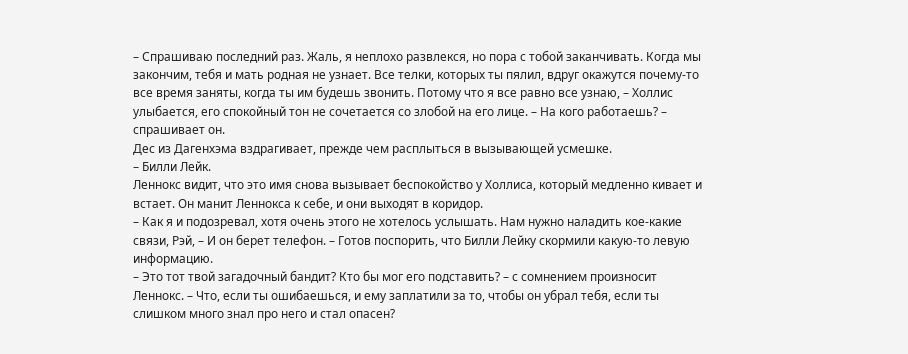– Спрашиваю последний раз. Жаль, я неплохо развлекся, но пора с тобой заканчивать. Когда мы закончим, тебя и мать родная не узнает. Все телки, которых ты пялил, вдруг окажутся почему-то все время заняты, когда ты им будешь звонить. Потому что я все равно все узнаю, – Холлис улыбается, его спокойный тон не сочетается со злобой на его лице. – На кого работаешь? – спрашивает он.
Дес из Дагенхэма вздрагивает, прежде чем расплыться в вызывающей усмешке.
– Билли Лейк.
Леннокс видит, что это имя снова вызывает беспокойство у Холлиса, который медленно кивает и встает. Он манит Леннокса к себе, и они выходят в коридор.
– Как я и подозревал, хотя очень этого не хотелось услышать. Нам нужно наладить кое-какие связи, Рэй, – И он берет телефон. – Готов поспорить, что Билли Лейку скормили какую-то левую информацию.
– Это тот твой загадочный бандит? Кто бы мог его подставить? – с сомнением произносит Леннокс. – Что, если ты ошибаешься, и ему заплатили за то, чтобы он убрал тебя, если ты слишком много знал про него и стал опасен?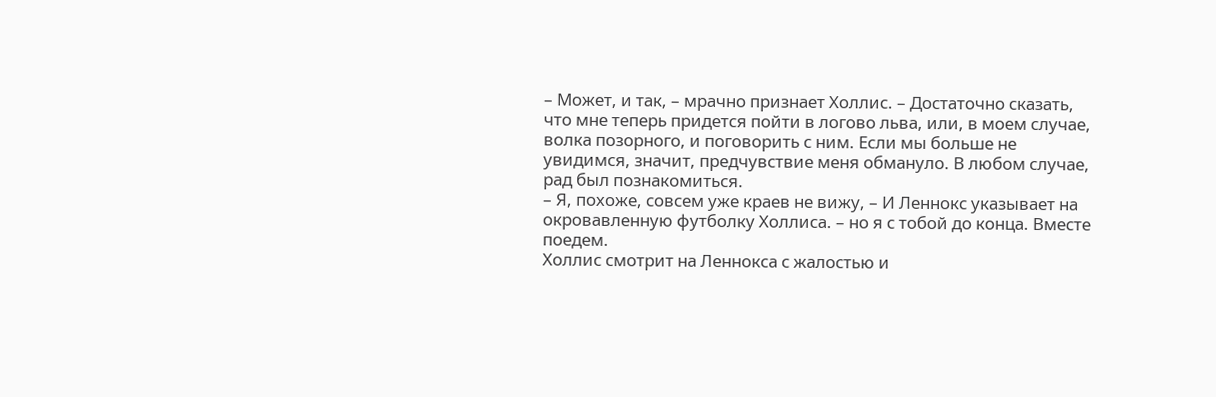– Может, и так, – мрачно признает Холлис. – Достаточно сказать, что мне теперь придется пойти в логово льва, или, в моем случае, волка позорного, и поговорить с ним. Если мы больше не увидимся, значит, предчувствие меня обмануло. В любом случае, рад был познакомиться.
– Я, похоже, совсем уже краев не вижу, – И Леннокс указывает на окровавленную футболку Холлиса. – но я с тобой до конца. Вместе поедем.
Холлис смотрит на Леннокса с жалостью и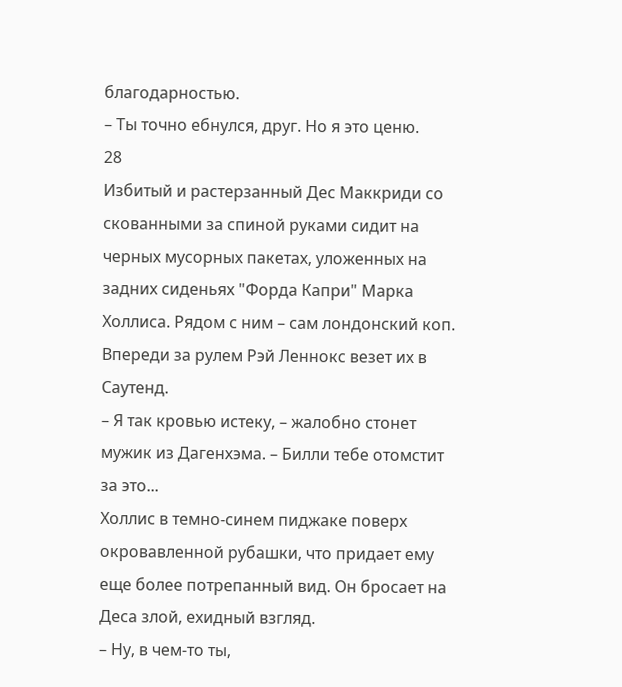благодарностью.
– Ты точно ебнулся, друг. Но я это ценю.
28
Избитый и растерзанный Дес Маккриди со скованными за спиной руками сидит на черных мусорных пакетах, уложенных на задних сиденьях "Форда Капри" Марка Холлиса. Рядом с ним – сам лондонский коп. Впереди за рулем Рэй Леннокс везет их в Саутенд.
– Я так кровью истеку, – жалобно стонет мужик из Дагенхэма. – Билли тебе отомстит за это...
Холлис в темно-синем пиджаке поверх окровавленной рубашки, что придает ему еще более потрепанный вид. Он бросает на Деса злой, ехидный взгляд.
– Ну, в чем-то ты,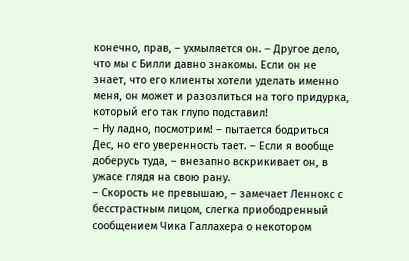конечно, прав, – ухмыляется он. – Другое дело, что мы с Билли давно знакомы. Если он не знает, что его клиенты хотели уделать именно меня, он может и разозлиться на того придурка, который его так глупо подставил!
– Ну ладно, посмотрим! – пытается бодриться Дес, но его уверенность тает. – Если я вообще доберусь туда, – внезапно вскрикивает он, в ужасе глядя на свою рану.
– Скорость не превышаю, – замечает Леннокс с бесстрастным лицом, слегка приободренный сообщением Чика Галлахера о некотором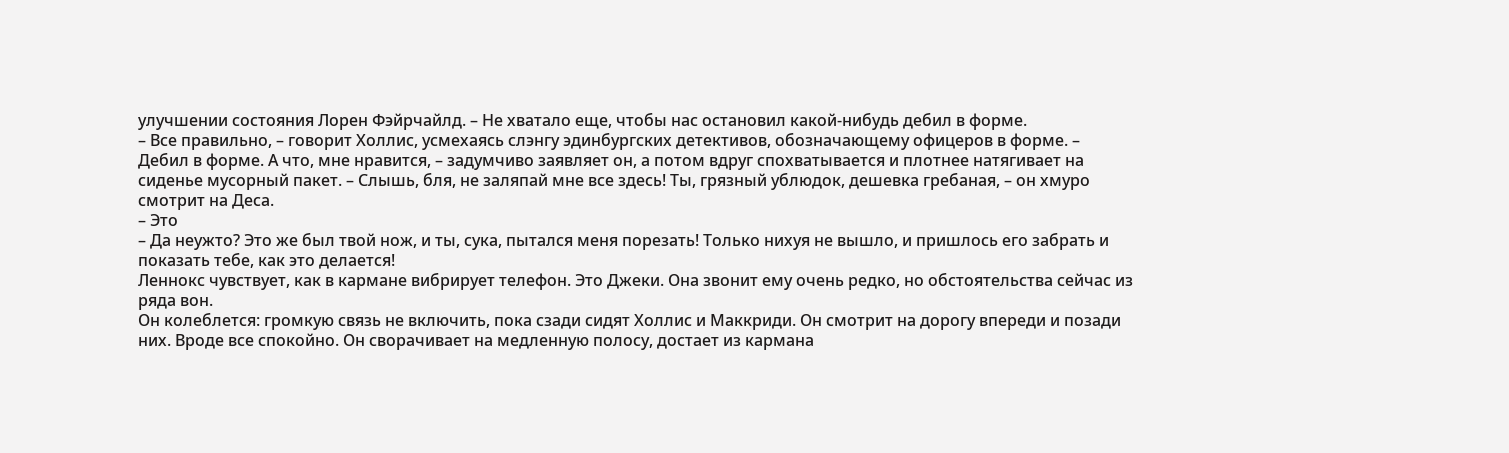улучшении состояния Лорен Фэйрчайлд. – Не хватало еще, чтобы нас остановил какой-нибудь дебил в форме.
– Все правильно, – говорит Холлис, усмехаясь слэнгу эдинбургских детективов, обозначающему офицеров в форме. – Дебил в форме. А что, мне нравится, – задумчиво заявляет он, а потом вдруг спохватывается и плотнее натягивает на сиденье мусорный пакет. – Слышь, бля, не заляпай мне все здесь! Ты, грязный ублюдок, дешевка гребаная, – он хмуро смотрит на Деса.
– Это
– Да неужто? Это же был твой нож, и ты, сука, пытался меня порезать! Только нихуя не вышло, и пришлось его забрать и показать тебе, как это делается!
Леннокс чувствует, как в кармане вибрирует телефон. Это Джеки. Она звонит ему очень редко, но обстоятельства сейчас из ряда вон.
Он колеблется: громкую связь не включить, пока сзади сидят Холлис и Маккриди. Он смотрит на дорогу впереди и позади них. Вроде все спокойно. Он сворачивает на медленную полосу, достает из кармана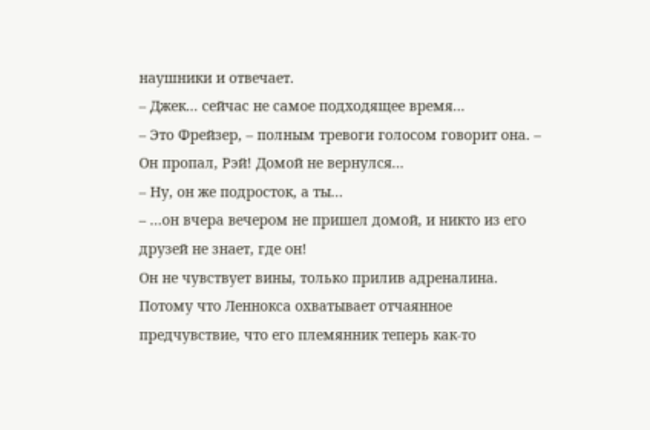наушники и отвечает.
– Джек... сейчас не самое подходящее время...
– Это Фрейзер, – полным тревоги голосом говорит она. – Он пропал, Рэй! Домой не вернулся...
– Ну, он же подросток, а ты...
– ...он вчера вечером не пришел домой, и никто из его друзей не знает, где он!
Он не чувствует вины, только прилив адреналина. Потому что Леннокса охватывает отчаянное предчувствие, что его племянник теперь как-то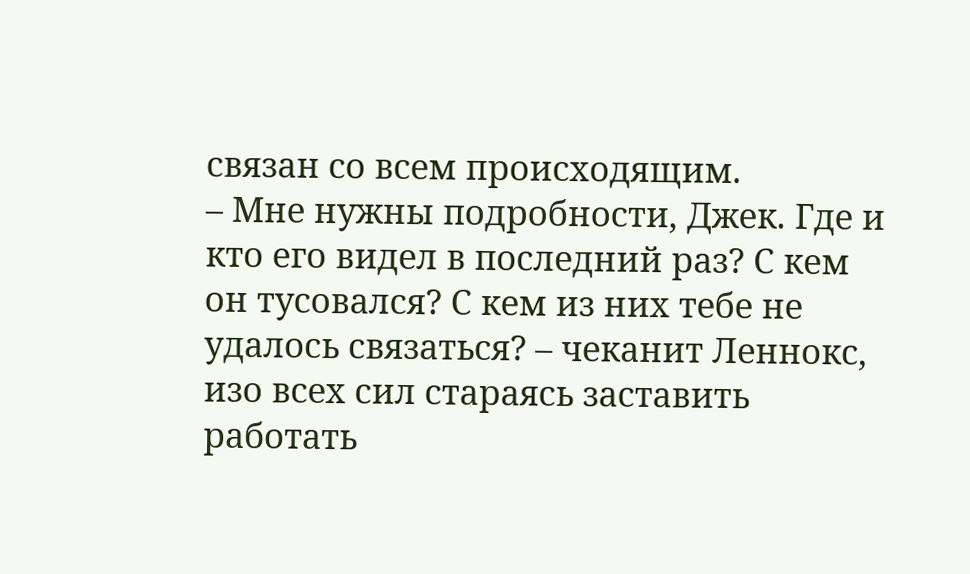связан со всем происходящим.
– Мне нужны подробности, Джек. Где и кто его видел в последний раз? С кем он тусовался? С кем из них тебе не удалось связаться? – чеканит Леннокс, изо всех сил стараясь заставить работать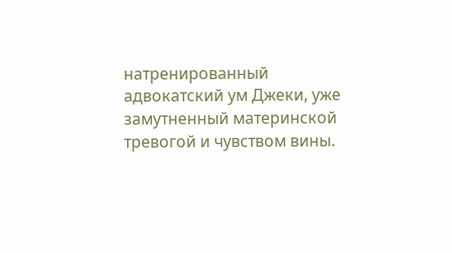натренированный адвокатский ум Джеки, уже замутненный материнской тревогой и чувством вины.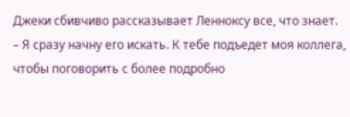Джеки сбивчиво рассказывает Ленноксу все, что знает.
– Я сразу начну его искать. К тебе подъедет моя коллега, чтобы поговорить с более подробно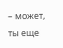– может, ты еще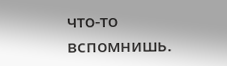что-то вспомнишь.